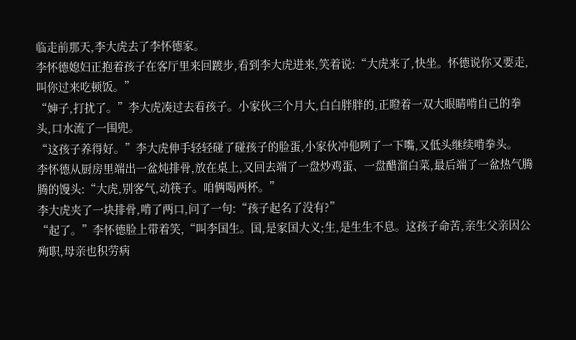临走前那天,李大虎去了李怀德家。
李怀德媳妇正抱着孩子在客厅里来回踱步,看到李大虎进来,笑着说:“大虎来了,快坐。怀德说你又要走,叫你过来吃顿饭。”
“婶子,打扰了。”李大虎凑过去看孩子。小家伙三个月大,白白胖胖的,正瞪着一双大眼睛啃自己的拳头,口水流了一围兜。
“这孩子养得好。”李大虎伸手轻轻碰了碰孩子的脸蛋,小家伙冲他咧了一下嘴,又低头继续啃拳头。
李怀德从厨房里端出一盆炖排骨,放在桌上,又回去端了一盘炒鸡蛋、一盘醋溜白菜,最后端了一盆热气腾腾的馒头:“大虎,别客气,动筷子。咱俩喝两杯。”
李大虎夹了一块排骨,啃了两口,问了一句:“孩子起名了没有?”
“起了。”李怀德脸上带着笑,“叫李国生。国,是家国大义;生,是生生不息。这孩子命苦,亲生父亲因公殉职,母亲也积劳病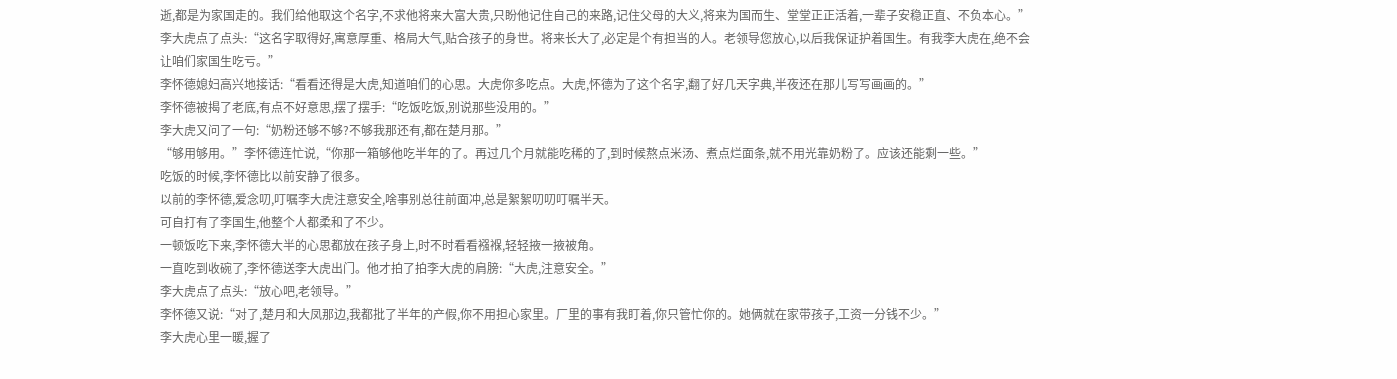逝,都是为家国走的。我们给他取这个名字,不求他将来大富大贵,只盼他记住自己的来路,记住父母的大义,将来为国而生、堂堂正正活着,一辈子安稳正直、不负本心。”
李大虎点了点头:“这名字取得好,寓意厚重、格局大气,贴合孩子的身世。将来长大了,必定是个有担当的人。老领导您放心,以后我保证护着国生。有我李大虎在,绝不会让咱们家国生吃亏。”
李怀德媳妇高兴地接话:“看看还得是大虎,知道咱们的心思。大虎你多吃点。大虎,怀德为了这个名字,翻了好几天字典,半夜还在那儿写写画画的。”
李怀德被揭了老底,有点不好意思,摆了摆手:“吃饭吃饭,别说那些没用的。”
李大虎又问了一句:“奶粉还够不够?不够我那还有,都在楚月那。”
“够用够用。”李怀德连忙说,“你那一箱够他吃半年的了。再过几个月就能吃稀的了,到时候熬点米汤、煮点烂面条,就不用光靠奶粉了。应该还能剩一些。”
吃饭的时候,李怀德比以前安静了很多。
以前的李怀德,爱念叨,叮嘱李大虎注意安全,啥事别总往前面冲,总是絮絮叨叨叮嘱半天。
可自打有了李国生,他整个人都柔和了不少。
一顿饭吃下来,李怀德大半的心思都放在孩子身上,时不时看看襁褓,轻轻掖一掖被角。
一直吃到收碗了,李怀德送李大虎出门。他才拍了拍李大虎的肩膀:“大虎,注意安全。”
李大虎点了点头:“放心吧,老领导。”
李怀德又说:“对了,楚月和大凤那边,我都批了半年的产假,你不用担心家里。厂里的事有我盯着,你只管忙你的。她俩就在家带孩子,工资一分钱不少。”
李大虎心里一暖,握了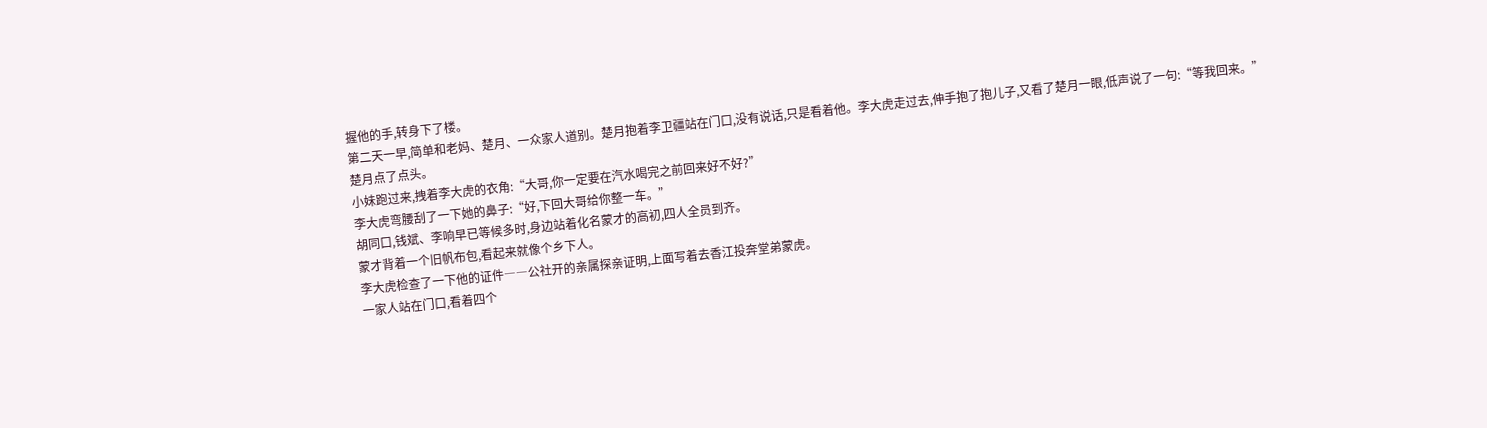握他的手,转身下了楼。
第二天一早,简单和老妈、楚月、一众家人道别。楚月抱着李卫疆站在门口,没有说话,只是看着他。李大虎走过去,伸手抱了抱儿子,又看了楚月一眼,低声说了一句:“等我回来。”
楚月点了点头。
小妹跑过来,拽着李大虎的衣角:“大哥,你一定要在汽水喝完之前回来好不好?”
李大虎弯腰刮了一下她的鼻子:“好,下回大哥给你整一车。”
胡同口,钱斌、李响早已等候多时,身边站着化名蒙才的高初,四人全员到齐。
蒙才背着一个旧帆布包,看起来就像个乡下人。
李大虎检查了一下他的证件――公社开的亲属探亲证明,上面写着去香江投奔堂弟蒙虎。
一家人站在门口,看着四个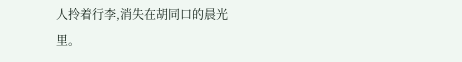人拎着行李,消失在胡同口的晨光里。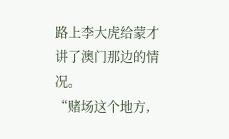路上李大虎给蒙才讲了澳门那边的情况。
“赌场这个地方,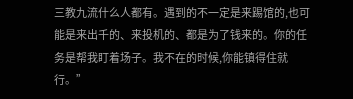三教九流什么人都有。遇到的不一定是来踢馆的,也可能是来出千的、来投机的、都是为了钱来的。你的任务是帮我盯着场子。我不在的时候,你能镇得住就行。”